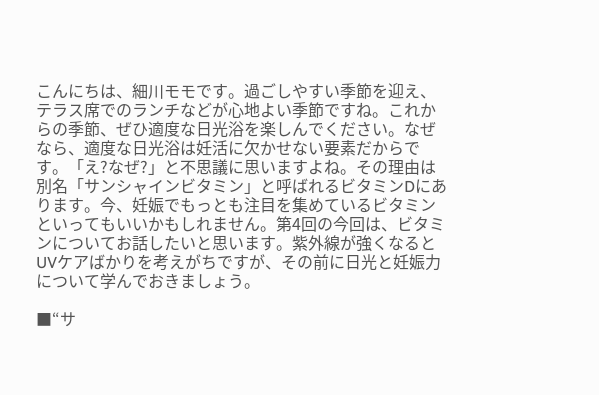こんにちは、細川モモです。過ごしやすい季節を迎え、テラス席でのランチなどが心地よい季節ですね。これからの季節、ぜひ適度な日光浴を楽しんでください。なぜなら、適度な日光浴は妊活に欠かせない要素だからです。「え?なぜ?」と不思議に思いますよね。その理由は別名「サンシャインビタミン」と呼ばれるビタミンDにあります。今、妊娠でもっとも注目を集めているビタミンといってもいいかもしれません。第4回の今回は、ビタミンについてお話したいと思います。紫外線が強くなるとUVケアばかりを考えがちですが、その前に日光と妊娠力について学んでおきましょう。

■“サ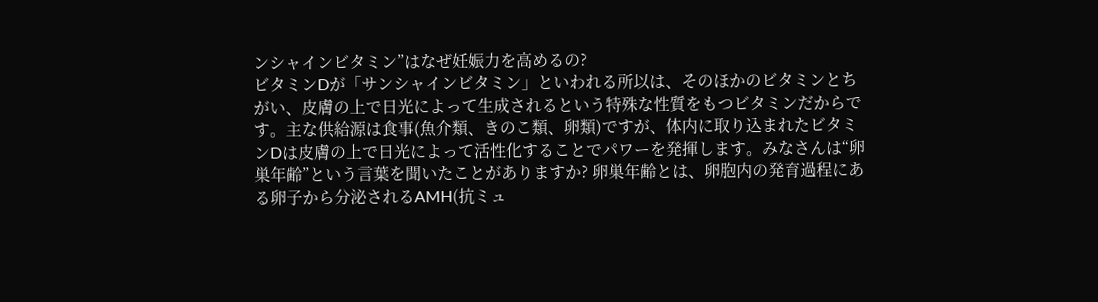ンシャインビタミン”はなぜ妊娠力を高めるの?
ビタミンDが「サンシャインビタミン」といわれる所以は、そのほかのビタミンとちがい、皮膚の上で日光によって生成されるという特殊な性質をもつビタミンだからです。主な供給源は食事(魚介類、きのこ類、卵類)ですが、体内に取り込まれたビタミンDは皮膚の上で日光によって活性化することでパワーを発揮します。みなさんは“卵巣年齢”という言葉を聞いたことがありますか? 卵巣年齢とは、卵胞内の発育過程にある卵子から分泌されるAMH(抗ミュ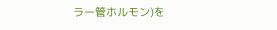ラー管ホルモン)を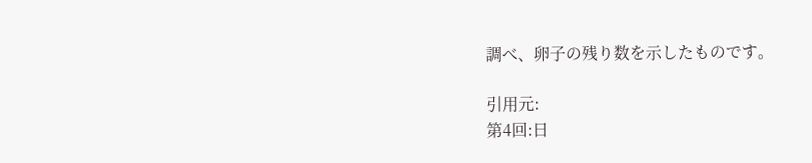調べ、卵子の残り数を示したものです。

引用元:
第4回:日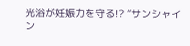光浴が妊娠力を守る!? “サンシャイン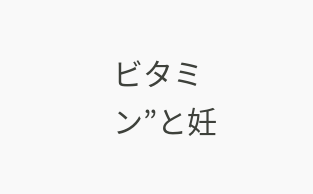ビタミン”と妊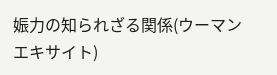娠力の知られざる関係(ウーマンエキサイト)